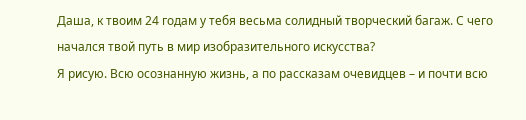Даша, к твоим 24 годам у тебя весьма солидный творческий багаж. С чего начался твой путь в мир изобразительного искусства?
Я рисую. Всю осознанную жизнь, а по рассказам очевидцев – и почти всю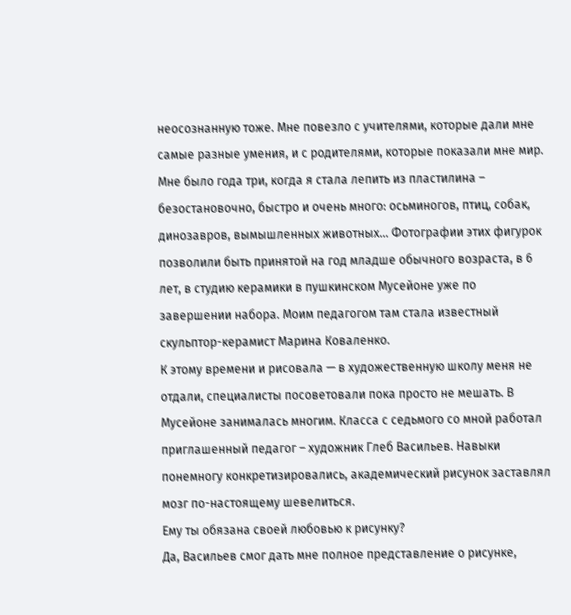неосознанную тоже. Мне повезло с учителями, которые дали мне самые разные умения, и с родителями, которые показали мне мир. Мне было года три, когда я стала лепить из пластилина – безостановочно, быстро и очень много: осьминогов, птиц, собак, динозавров, вымышленных животных… Фотографии этих фигурок позволили быть принятой на год младше обычного возраста, в 6 лет, в студию керамики в пушкинском Мусейоне уже по завершении набора. Моим педагогом там стала известный скульптор-керамист Марина Коваленко.
К этому времени и рисовала — в художественную школу меня не отдали, специалисты посоветовали пока просто не мешать. В Мусейоне занималась многим. Класса с седьмого со мной работал приглашенный педагог – художник Глеб Васильев. Навыки понемногу конкретизировались, академический рисунок заставлял мозг по-настоящему шевелиться.
Ему ты обязана своей любовью к рисунку?
Да, Васильев смог дать мне полное представление о рисунке,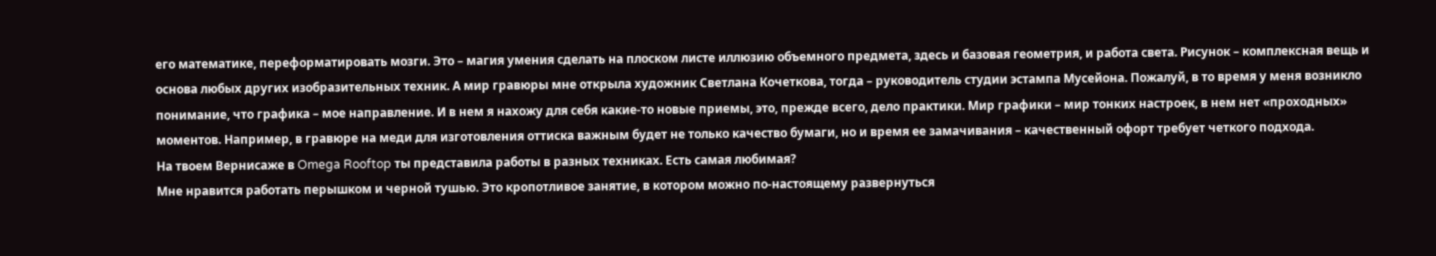его математике, переформатировать мозги. Это – магия умения сделать на плоском листе иллюзию объемного предмета, здесь и базовая геометрия, и работа света. Рисунок – комплексная вещь и основа любых других изобразительных техник. А мир гравюры мне открыла художник Светлана Кочеткова, тогда – руководитель студии эстампа Мусейона. Пожалуй, в то время у меня возникло понимание, что графика – мое направление. И в нем я нахожу для себя какие-то новые приемы, это, прежде всего, дело практики. Мир графики – мир тонких настроек, в нем нет «проходных» моментов. Например, в гравюре на меди для изготовления оттиска важным будет не только качество бумаги, но и время ее замачивания – качественный офорт требует четкого подхода.
На твоем Вернисаже в Omega Rooftop ты представила работы в разных техниках. Есть самая любимая?
Мне нравится работать перышком и черной тушью. Это кропотливое занятие, в котором можно по-настоящему развернуться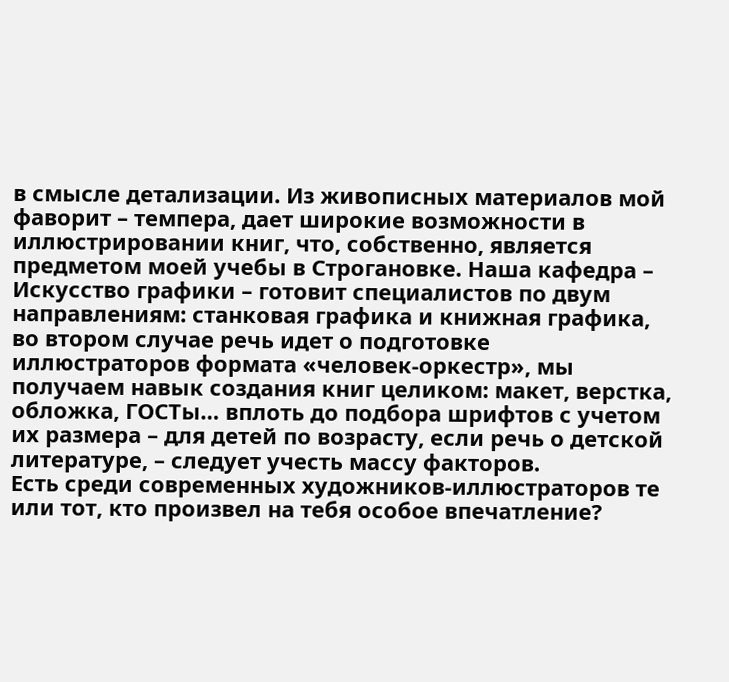в смысле детализации. Из живописных материалов мой фаворит – темпера, дает широкие возможности в иллюстрировании книг, что, собственно, является предметом моей учебы в Строгановке. Наша кафедра – Искусство графики – готовит специалистов по двум направлениям: станковая графика и книжная графика, во втором случае речь идет о подготовке иллюстраторов формата «человек-оркестр», мы получаем навык создания книг целиком: макет, верстка, обложка, ГОСТы… вплоть до подбора шрифтов с учетом их размера – для детей по возрасту, если речь о детской литературе, – следует учесть массу факторов.
Есть среди современных художников-иллюстраторов те или тот, кто произвел на тебя особое впечатление?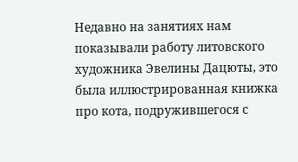Недавно на занятиях нам показывали работу литовского художника Эвелины Дацюты, это была иллюстрированная книжка про кота, подружившегося с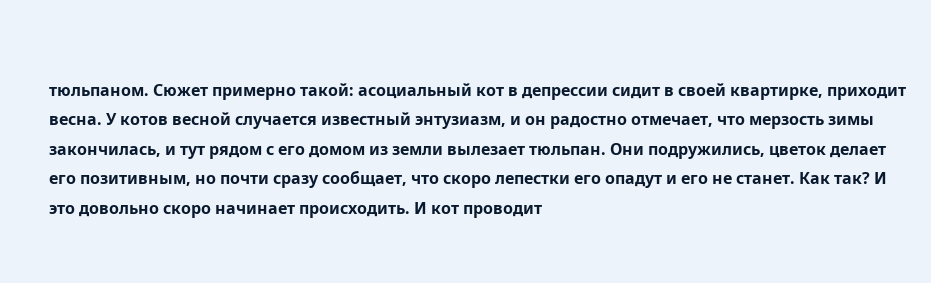тюльпаном. Сюжет примерно такой: асоциальный кот в депрессии сидит в своей квартирке, приходит весна. У котов весной случается известный энтузиазм, и он радостно отмечает, что мерзость зимы закончилась, и тут рядом с его домом из земли вылезает тюльпан. Они подружились, цветок делает его позитивным, но почти сразу сообщает, что скоро лепестки его опадут и его не станет. Как так? И это довольно скоро начинает происходить. И кот проводит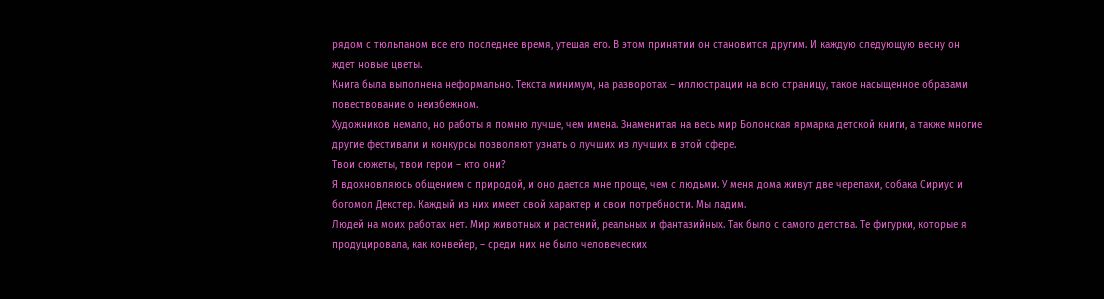рядом с тюльпаном все его последнее время, утешая его. В этом принятии он становится другим. И каждую следующую весну он ждет новые цветы.
Книга была выполнена неформально. Текста минимум, на разворотах – иллюстрации на всю страницу, такое насыщенное образами повествование о неизбежном.
Художников немало, но работы я помню лучше, чем имена. Знаменитая на весь мир Болонская ярмарка детской книги, а также многие другие фестивали и конкурсы позволяют узнать о лучших из лучших в этой сфере.
Твои сюжеты, твои герои – кто они?
Я вдохновляюсь общением с природой, и оно дается мне проще, чем с людьми. У меня дома живут две черепахи, собака Сириус и богомол Декстер. Каждый из них имеет свой характер и свои потребности. Мы ладим.
Людей на моих работах нет. Мир животных и растений, реальных и фантазийных. Так было с самого детства. Те фигурки, которые я продуцировала, как конвейер, – среди них не было человеческих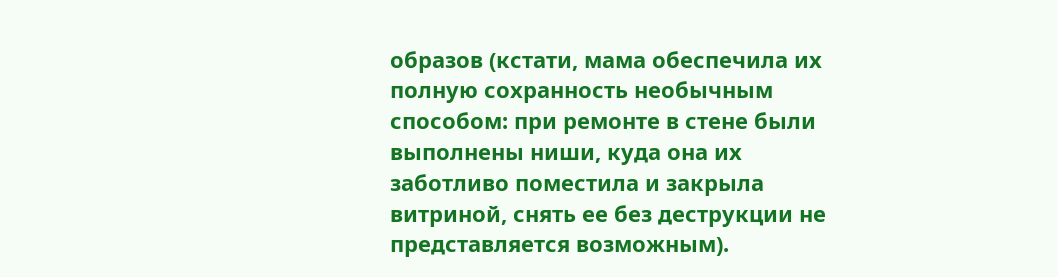образов (кстати, мама обеспечила их полную сохранность необычным способом: при ремонте в стене были выполнены ниши, куда она их заботливо поместила и закрыла витриной, снять ее без деструкции не представляется возможным).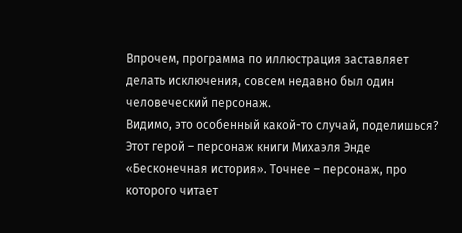Впрочем, программа по иллюстрация заставляет делать исключения, совсем недавно был один человеческий персонаж.
Видимо, это особенный какой-то случай, поделишься?
Этот герой – персонаж книги Михаэля Энде «Бесконечная история». Точнее – персонаж, про которого читает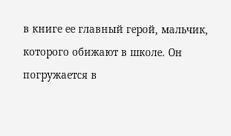в книге ее главный герой, мальчик, которого обижают в школе. Он погружается в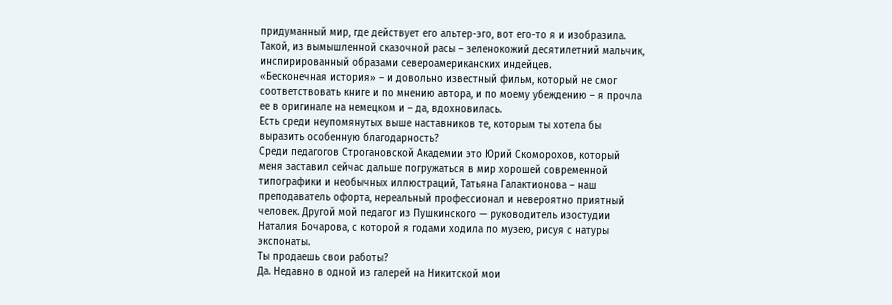придуманный мир, где действует его альтер-эго, вот его-то я и изобразила. Такой, из вымышленной сказочной расы – зеленокожий десятилетний мальчик, инспирированный образами североамериканских индейцев.
«Бесконечная история» – и довольно известный фильм, который не смог соответствовать книге и по мнению автора, и по моему убеждению – я прочла ее в оригинале на немецком и – да, вдохновилась.
Есть среди неупомянутых выше наставников те, которым ты хотела бы выразить особенную благодарность?
Среди педагогов Строгановской Академии это Юрий Скоморохов, который меня заставил сейчас дальше погружаться в мир хорошей современной типографики и необычных иллюстраций, Татьяна Галактионова – наш преподаватель офорта, нереальный профессионал и невероятно приятный человек. Другой мой педагог из Пушкинского — руководитель изостудии Наталия Бочарова, с которой я годами ходила по музею, рисуя с натуры экспонаты.
Ты продаешь свои работы?
Да. Недавно в одной из галерей на Никитской мои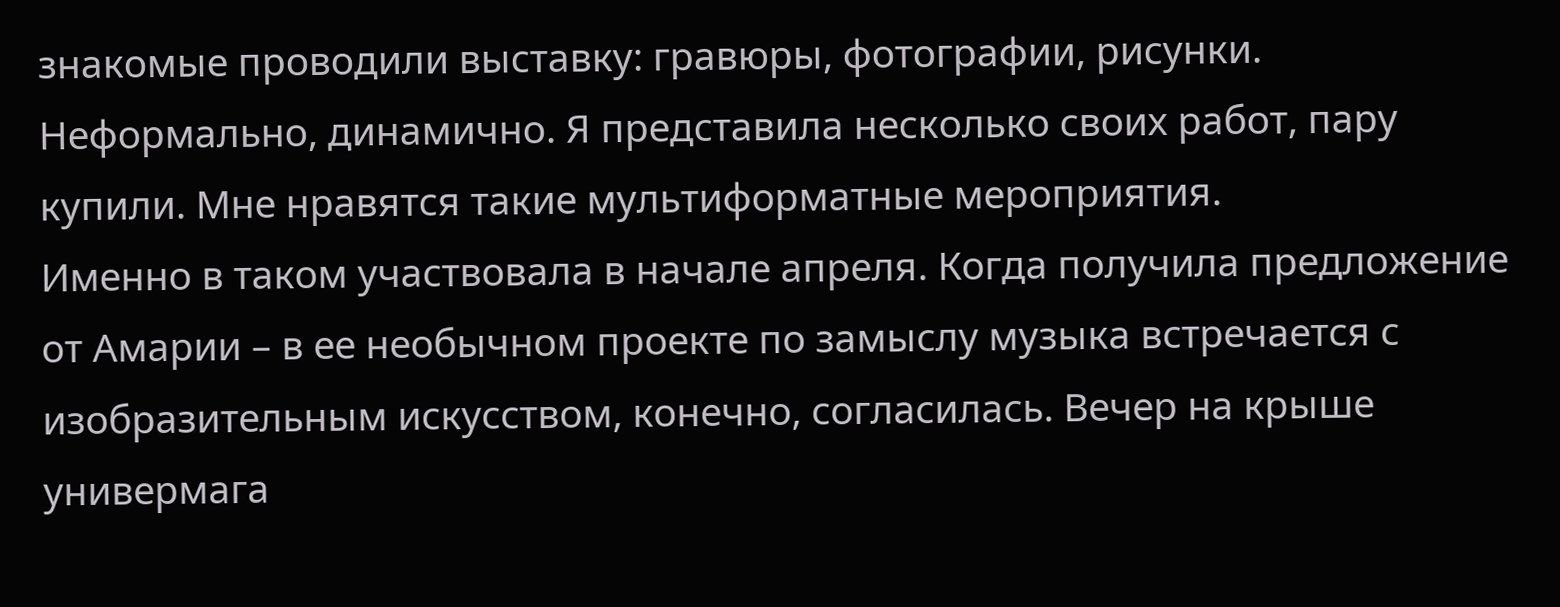знакомые проводили выставку: гравюры, фотографии, рисунки. Неформально, динамично. Я представила несколько своих работ, пару купили. Мне нравятся такие мультиформатные мероприятия.
Именно в таком участвовала в начале апреля. Когда получила предложение от Амарии – в ее необычном проекте по замыслу музыка встречается с изобразительным искусством, конечно, согласилась. Вечер на крыше универмага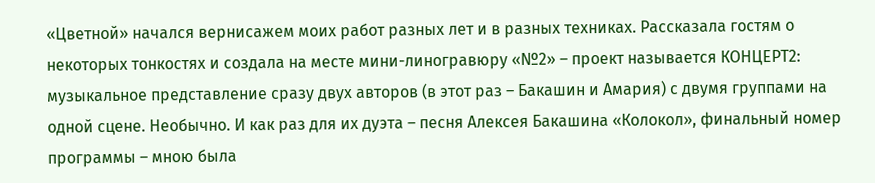«Цветной» начался вернисажем моих работ разных лет и в разных техниках. Рассказала гостям о некоторых тонкостях и создала на месте мини-линогравюру «№2» – проект называется КОНЦЕРТ2: музыкальное представление сразу двух авторов (в этот раз – Бакашин и Амария) с двумя группами на одной сцене. Необычно. И как раз для их дуэта – песня Алексея Бакашина «Колокол», финальный номер программы – мною была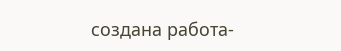создана работа-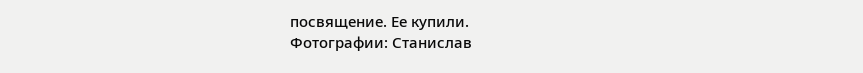посвящение. Ее купили.
Фотографии: Станислав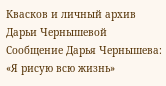Квасков и личный архив Дарьи Чернышевой
Сообщение Дарья Чернышева: «Я рисую всю жизнь»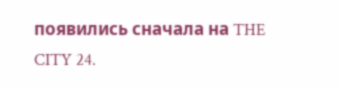появились сначала на THE CITY 24.